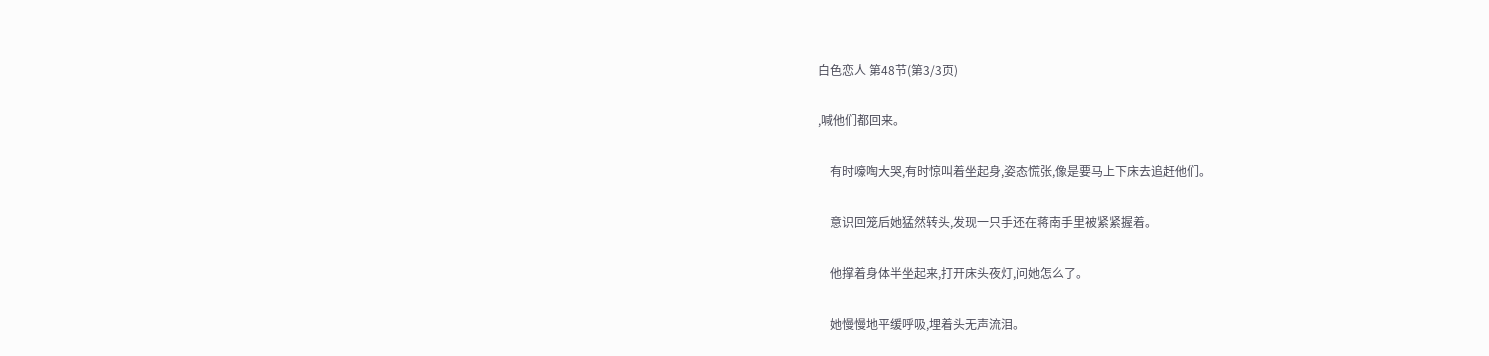白色恋人 第48节(第3/3页)

,喊他们都回来。

    有时嚎啕大哭,有时惊叫着坐起身,姿态慌张,像是要马上下床去追赶他们。

    意识回笼后她猛然转头,发现一只手还在蒋南手里被紧紧握着。

    他撑着身体半坐起来,打开床头夜灯,问她怎么了。

    她慢慢地平缓呼吸,埋着头无声流泪。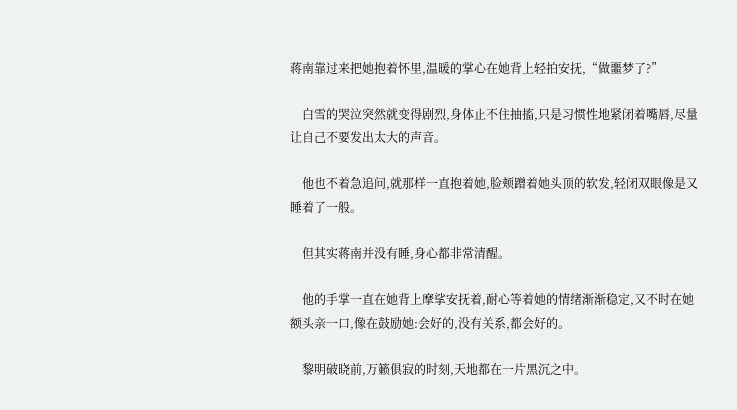蒋南靠过来把她抱着怀里,温暖的掌心在她背上轻拍安抚,“做噩梦了?”

    白雪的哭泣突然就变得剧烈,身体止不住抽搐,只是习惯性地紧闭着嘴唇,尽量让自己不要发出太大的声音。

    他也不着急追问,就那样一直抱着她,脸颊蹭着她头顶的软发,轻闭双眼像是又睡着了一般。

    但其实蒋南并没有睡,身心都非常清醒。

    他的手掌一直在她背上摩挲安抚着,耐心等着她的情绪渐渐稳定,又不时在她额头亲一口,像在鼓励她:会好的,没有关系,都会好的。

    黎明破晓前,万籁俱寂的时刻,天地都在一片黑沉之中。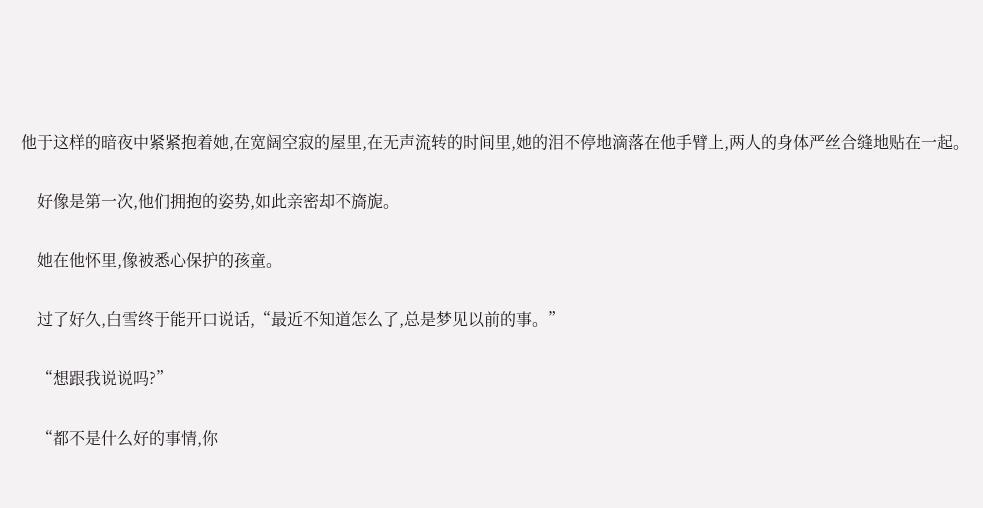他于这样的暗夜中紧紧抱着她,在宽阔空寂的屋里,在无声流转的时间里,她的泪不停地滴落在他手臂上,两人的身体严丝合缝地贴在一起。

    好像是第一次,他们拥抱的姿势,如此亲密却不旖旎。

    她在他怀里,像被悉心保护的孩童。

    过了好久,白雪终于能开口说话,“最近不知道怎么了,总是梦见以前的事。”

    “想跟我说说吗?”

    “都不是什么好的事情,你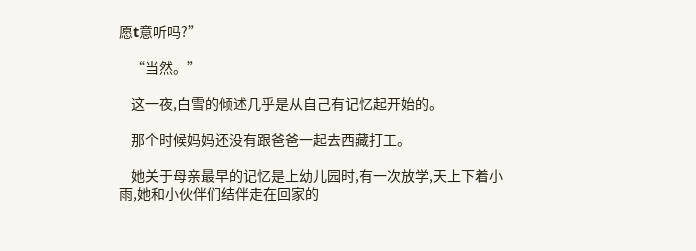愿t意听吗?”

    “当然。”

    这一夜,白雪的倾述几乎是从自己有记忆起开始的。

    那个时候妈妈还没有跟爸爸一起去西藏打工。

    她关于母亲最早的记忆是上幼儿园时,有一次放学,天上下着小雨,她和小伙伴们结伴走在回家的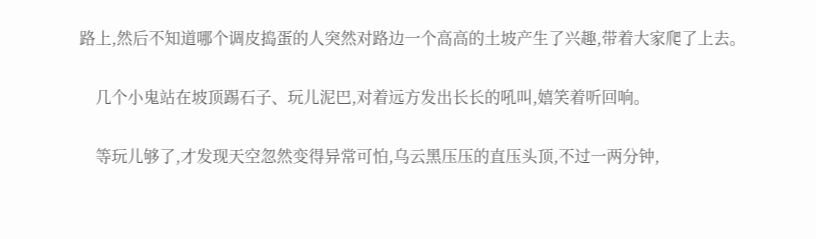路上,然后不知道哪个调皮捣蛋的人突然对路边一个高高的土坡产生了兴趣,带着大家爬了上去。

    几个小鬼站在坡顶踢石子、玩儿泥巴,对着远方发出长长的吼叫,嬉笑着听回响。

    等玩儿够了,才发现天空忽然变得异常可怕,乌云黑压压的直压头顶,不过一两分钟,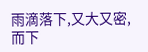雨滴落下,又大又密,而下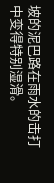坡的泥巴路在雨水的击打中变得特别湿滑。